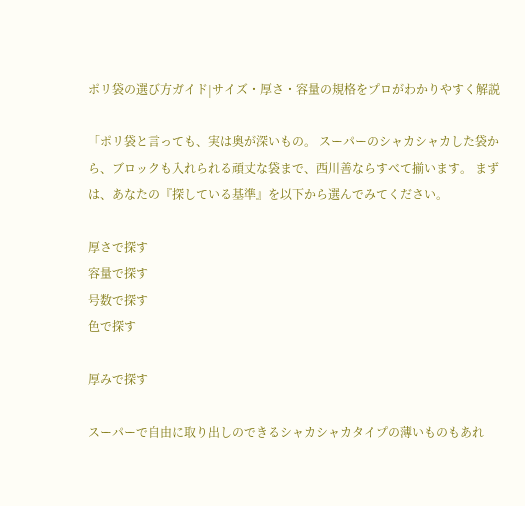ポリ袋の選び方ガイド|サイズ・厚さ・容量の規格をプロがわかりやすく解説

「ポリ袋と言っても、実は奥が深いもの。 スーパーのシャカシャカした袋から、ブロックも入れられる頑丈な袋まで、西川善ならすべて揃います。 まずは、あなたの『探している基準』を以下から選んでみてください。

厚さで探す
容量で探す
号数で探す
色で探す

厚みで探す

スーパーで自由に取り出しのできるシャカシャカタイプの薄いものもあれ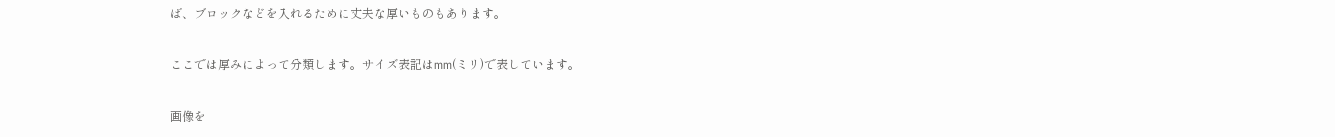ば、ブロックなどを入れるために丈夫な厚いものもあります。

ここでは厚みによって分類します。サイズ表記はmm(ミリ)で表しています。

画像を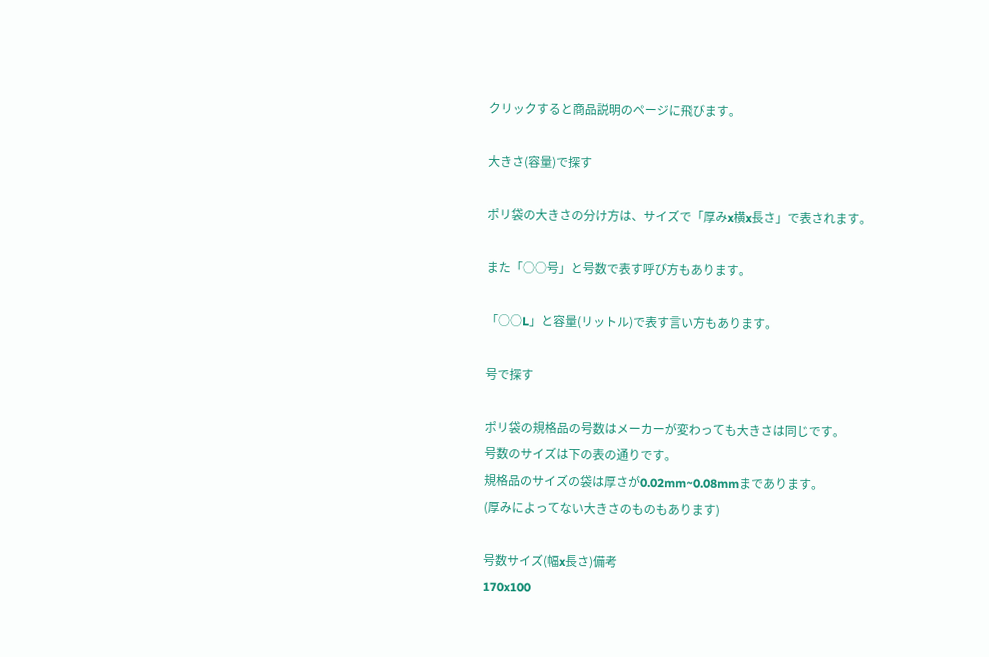クリックすると商品説明のページに飛びます。

大きさ(容量)で探す

ポリ袋の大きさの分け方は、サイズで「厚みx横x長さ」で表されます。

また「○○号」と号数で表す呼び方もあります。

「○○L」と容量(リットル)で表す言い方もあります。

号で探す

ポリ袋の規格品の号数はメーカーが変わっても大きさは同じです。
号数のサイズは下の表の通りです。
規格品のサイズの袋は厚さが0.02mm~0.08mmまであります。
(厚みによってない大きさのものもあります)

号数サイズ(幅x長さ)備考
170x100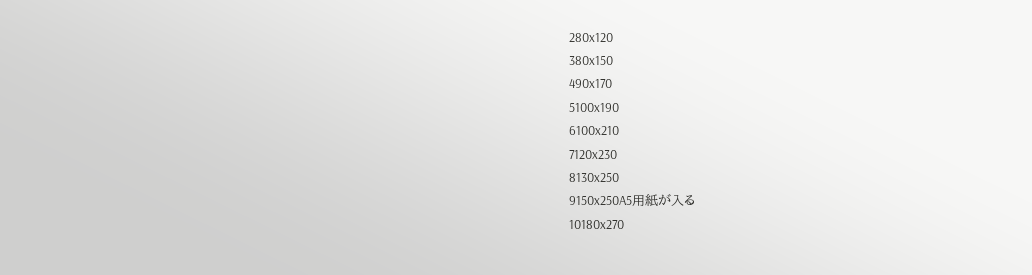280x120
380x150
490x170
5100x190
6100x210
7120x230
8130x250
9150x250A5用紙が入る
10180x270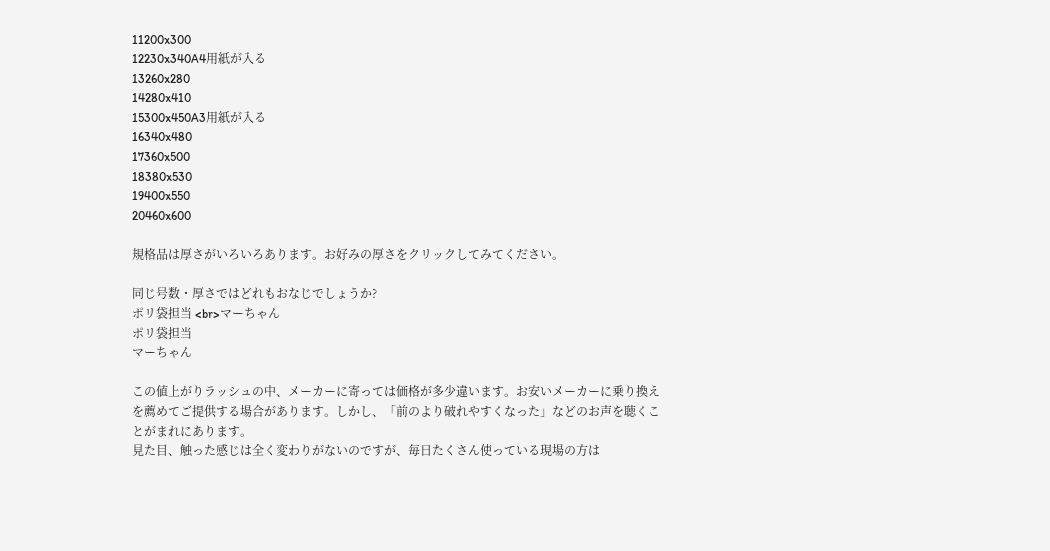11200x300
12230x340A4用紙が入る
13260x280
14280x410
15300x450A3用紙が入る
16340x480
17360x500
18380x530
19400x550
20460x600

規格品は厚さがいろいろあります。お好みの厚さをクリックしてみてください。

同じ号数・厚さではどれもおなじでしょうか?
ポリ袋担当 <br>マーちゃん
ポリ袋担当
マーちゃん

この値上がりラッシュの中、メーカーに寄っては価格が多少違います。お安いメーカーに乗り換えを薦めてご提供する場合があります。しかし、「前のより破れやすくなった」などのお声を聴くことがまれにあります。
見た目、触った感じは全く変わりがないのですが、毎日たくさん使っている現場の方は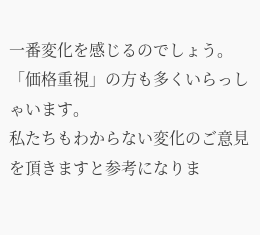一番変化を感じるのでしょう。
「価格重視」の方も多くいらっしゃいます。
私たちもわからない変化のご意見を頂きますと参考になりま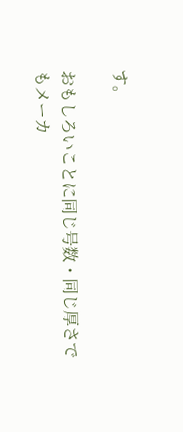す。

おもしろいことに同じ号数・同じ厚さでもメーカ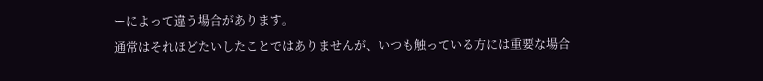ーによって違う場合があります。
通常はそれほどたいしたことではありませんが、いつも触っている方には重要な場合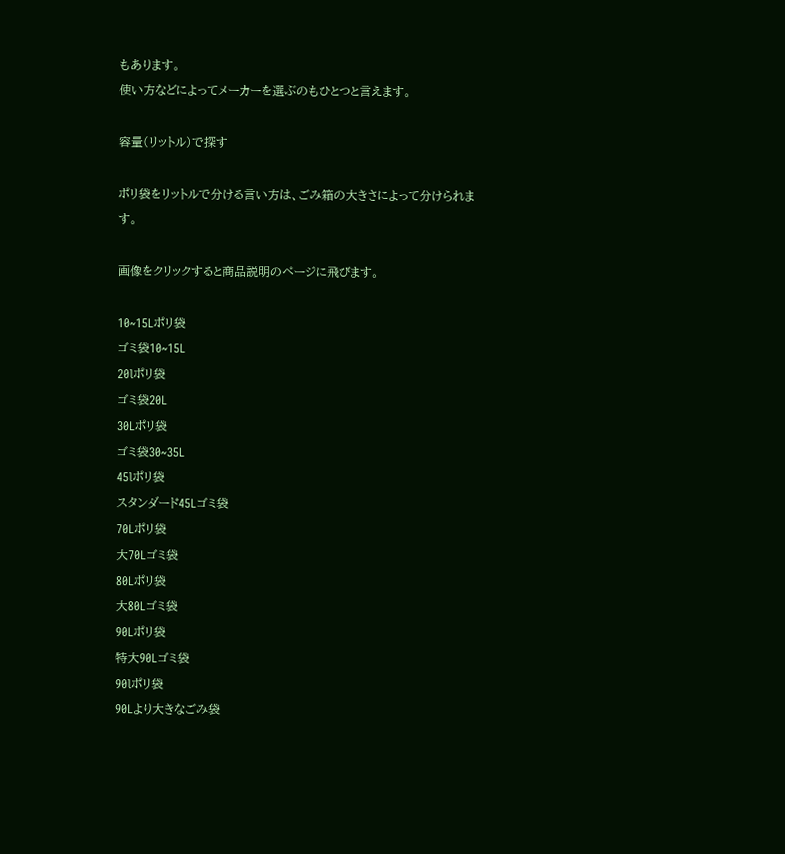もあります。
使い方などによってメーカーを選ぶのもひとつと言えます。

容量(リットル)で探す

ポリ袋をリットルで分ける言い方は、ごみ箱の大きさによって分けられます。

画像をクリックすると商品説明のページに飛びます。

10~15Lポリ袋
ゴミ袋10~15L
20lポリ袋
ゴミ袋20L
30Lポリ袋
ゴミ袋30~35L
45lポリ袋
スタンダード45Lゴミ袋
70Lポリ袋
大70Lゴミ袋
80Lポリ袋
大80Lゴミ袋
90Lポリ袋
特大90Lゴミ袋
90lポリ袋
90Lより大きなごみ袋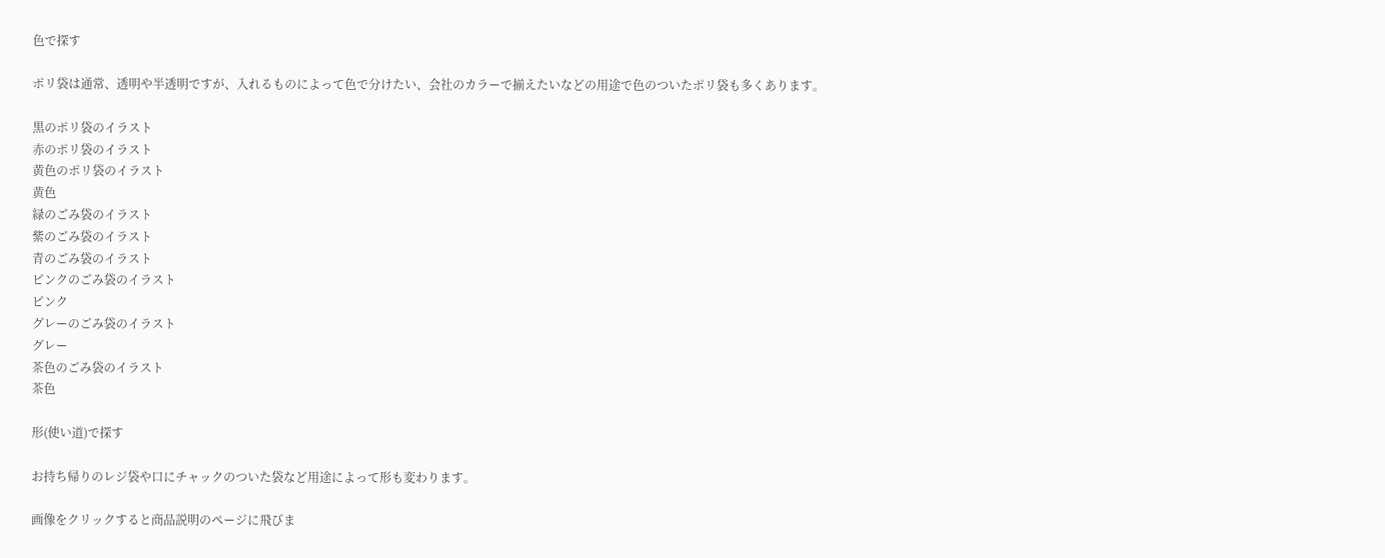色で探す

ポリ袋は通常、透明や半透明ですが、入れるものによって色で分けたい、会社のカラーで揃えたいなどの用途で色のついたポリ袋も多くあります。

黒のポリ袋のイラスト
赤のポリ袋のイラスト
黄色のポリ袋のイラスト
黄色
緑のごみ袋のイラスト
紫のごみ袋のイラスト
青のごみ袋のイラスト
ピンクのごみ袋のイラスト
ピンク
グレーのごみ袋のイラスト
グレー
茶色のごみ袋のイラスト
茶色

形(使い道)で探す

お持ち帰りのレジ袋や口にチャックのついた袋など用途によって形も変わります。

画像をクリックすると商品説明のページに飛びま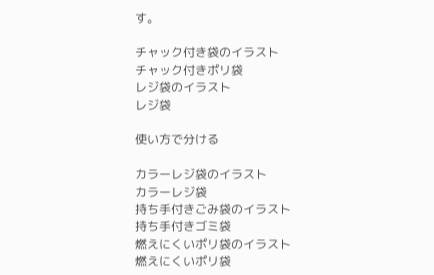す。

チャック付き袋のイラスト
チャック付きポリ袋
レジ袋のイラスト
レジ袋

使い方で分ける

カラーレジ袋のイラスト
カラーレジ袋
持ち手付きごみ袋のイラスト
持ち手付きゴミ袋
燃えにくいポリ袋のイラスト
燃えにくいポリ袋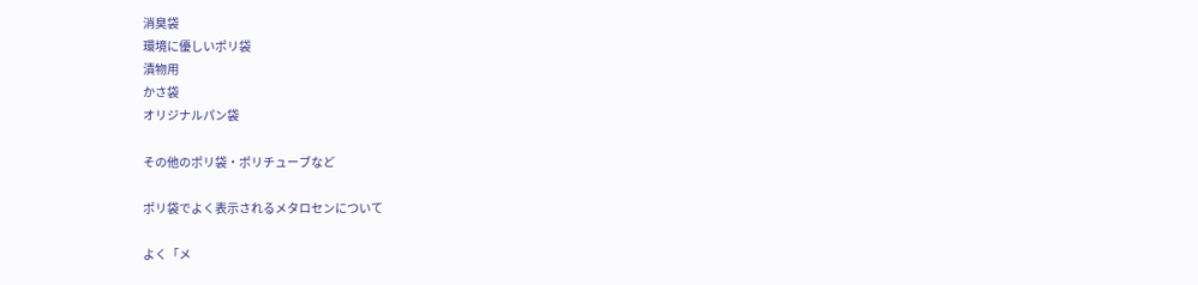消臭袋
環境に優しいポリ袋
漬物用
かさ袋
オリジナルパン袋

その他のポリ袋・ポリチューブなど

ポリ袋でよく表示されるメタロセンについて

よく「メ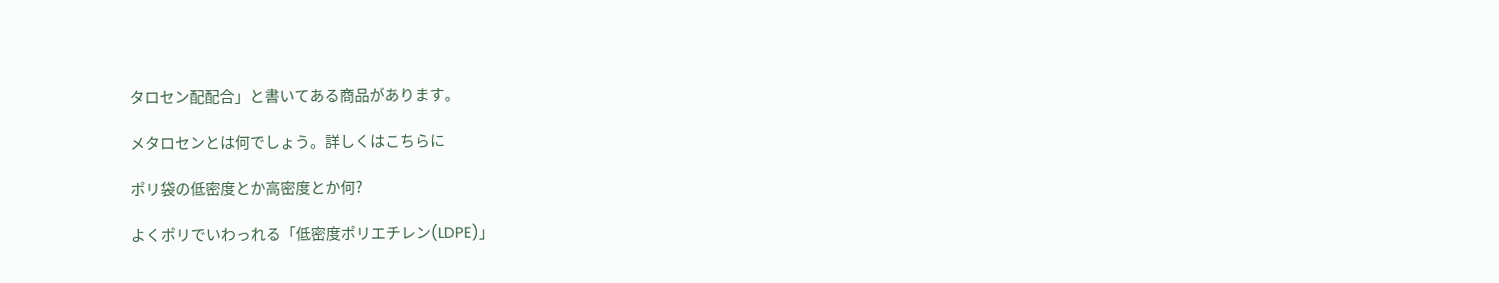タロセン配配合」と書いてある商品があります。

メタロセンとは何でしょう。詳しくはこちらに

ポリ袋の低密度とか高密度とか何?

よくポリでいわっれる「低密度ポリエチレン(LDPE)」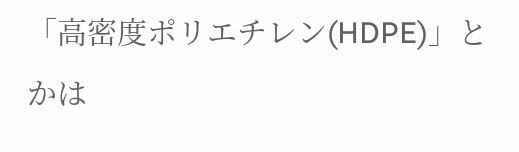「高密度ポリエチレン(HDPE)」とかは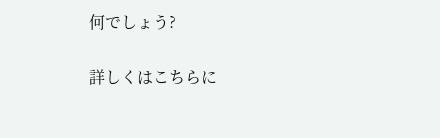何でしょう?

詳しくはこちらに